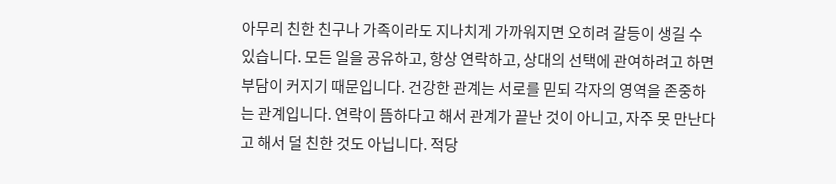아무리 친한 친구나 가족이라도 지나치게 가까워지면 오히려 갈등이 생길 수 있습니다. 모든 일을 공유하고, 항상 연락하고, 상대의 선택에 관여하려고 하면 부담이 커지기 때문입니다. 건강한 관계는 서로를 믿되 각자의 영역을 존중하는 관계입니다. 연락이 뜸하다고 해서 관계가 끝난 것이 아니고, 자주 못 만난다고 해서 덜 친한 것도 아닙니다. 적당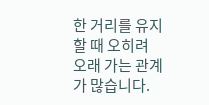한 거리를 유지할 때 오히려 오래 가는 관계가 많습니다.